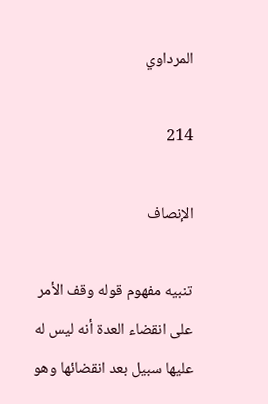المرداوي

214

الإنصاف

تنبيه مفهوم قوله وقف الأمر على انقضاء العدة أنه ليس له عليها سبيل بعد انقضائها وهو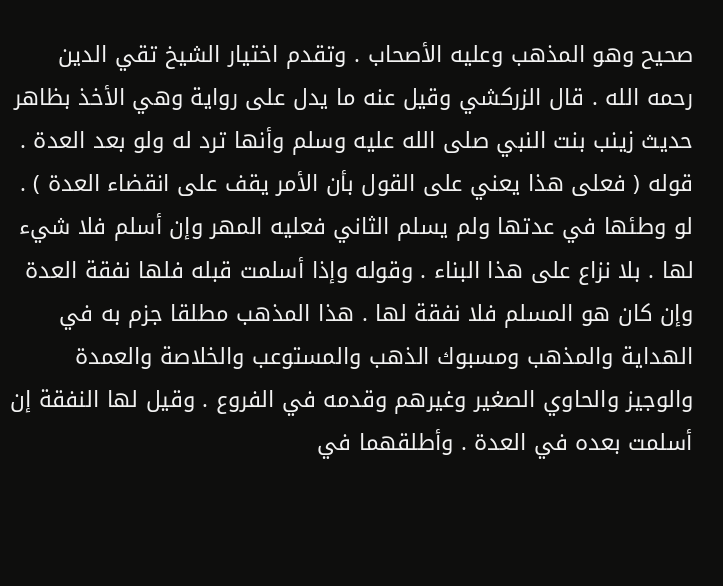صحيح وهو المذهب وعليه الأصحاب . وتقدم اختيار الشيخ تقي الدين رحمه الله . قال الزركشي وقيل عنه ما يدل على رواية وهي الأخذ بظاهر حديث زينب بنت النبي صلى الله عليه وسلم وأنها ترد له ولو بعد العدة . قوله ( فعلى هذا يعني على القول بأن الأمر يقف على انقضاء العدة ) . لو وطئها في عدتها ولم يسلم الثاني فعليه المهر وإن أسلم فلا شيء لها . بلا نزاع على هذا البناء . وقوله وإذا أسلمت قبله فلها نفقة العدة وإن كان هو المسلم فلا نفقة لها . هذا المذهب مطلقا جزم به في الهداية والمذهب ومسبوك الذهب والمستوعب والخلاصة والعمدة والوجيز والحاوي الصغير وغيرهم وقدمه في الفروع . وقيل لها النفقة إن أسلمت بعده في العدة . وأطلقهما في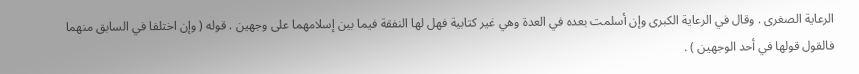الرعاية الصغرى . وقال في الرعاية الكبرى وإن أسلمت بعده في العدة وهي غير كتابية فهل لها النفقة فيما بين إسلامهما على وجهين . قوله ( وإن اختلفا في السابق منهما فالقول قولها في أحد الوجهين ) .